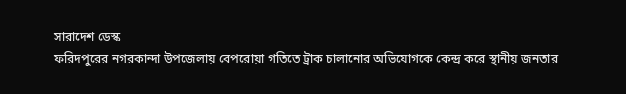সারাদেশ ডেস্ক
ফরিদপুরের নগরকান্দা উপজেলায় বেপরোয়া গতিতে ট্রাক চালানোর অভিযোগকে কেন্দ্র করে স্থানীয় জনতার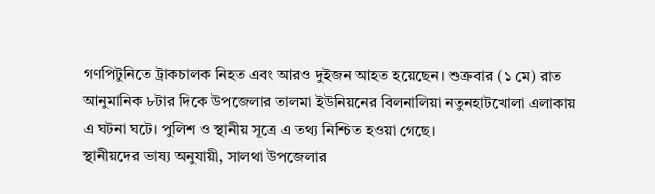গণপিটুনিতে ট্রাকচালক নিহত এবং আরও দুইজন আহত হয়েছেন। শুক্রবার (১ মে) রাত আনুমানিক ৮টার দিকে উপজেলার তালমা ইউনিয়নের বিলনালিয়া নতুনহাটখোলা এলাকায় এ ঘটনা ঘটে। পুলিশ ও স্থানীয় সূত্রে এ তথ্য নিশ্চিত হওয়া গেছে।
স্থানীয়দের ভাষ্য অনুযায়ী, সালথা উপজেলার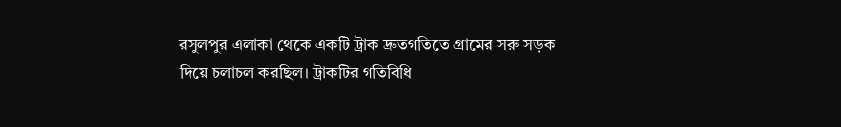রসুলপুর এলাকা থেকে একটি ট্রাক দ্রুতগতিতে গ্রামের সরু সড়ক দিয়ে চলাচল করছিল। ট্রাকটির গতিবিধি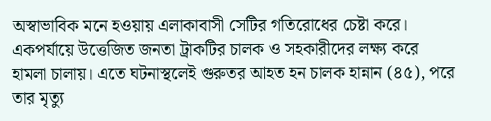অস্বাভাবিক মনে হওয়ায় এলাকাবাসী সেটির গতিরোধের চেষ্টা করে। একপর্যায়ে উত্তেজিত জনতা ট্রাকটির চালক ও সহকারীদের লক্ষ্য করে হামলা চালায়। এতে ঘটনাস্থলেই গুরুতর আহত হন চালক হান্নান (৪৫), পরে তার মৃত্যু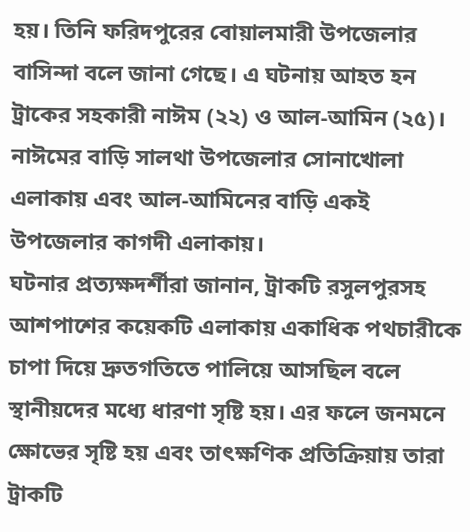হয়। তিনি ফরিদপুরের বোয়ালমারী উপজেলার বাসিন্দা বলে জানা গেছে। এ ঘটনায় আহত হন ট্রাকের সহকারী নাঈম (২২) ও আল-আমিন (২৫)। নাঈমের বাড়ি সালথা উপজেলার সোনাখোলা এলাকায় এবং আল-আমিনের বাড়ি একই উপজেলার কাগদী এলাকায়।
ঘটনার প্রত্যক্ষদর্শীরা জানান, ট্রাকটি রসুলপুরসহ আশপাশের কয়েকটি এলাকায় একাধিক পথচারীকে চাপা দিয়ে দ্রুতগতিতে পালিয়ে আসছিল বলে স্থানীয়দের মধ্যে ধারণা সৃষ্টি হয়। এর ফলে জনমনে ক্ষোভের সৃষ্টি হয় এবং তাৎক্ষণিক প্রতিক্রিয়ায় তারা ট্রাকটি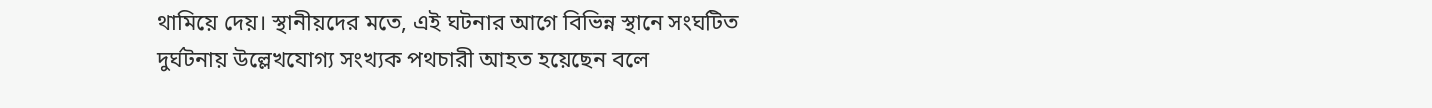থামিয়ে দেয়। স্থানীয়দের মতে, এই ঘটনার আগে বিভিন্ন স্থানে সংঘটিত দুর্ঘটনায় উল্লেখযোগ্য সংখ্যক পথচারী আহত হয়েছেন বলে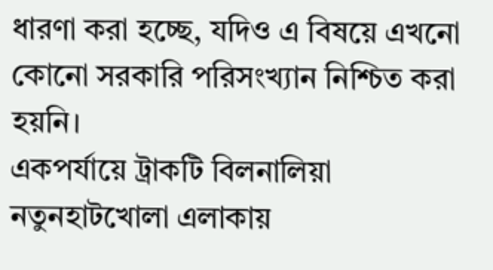ধারণা করা হচ্ছে, যদিও এ বিষয়ে এখনো কোনো সরকারি পরিসংখ্যান নিশ্চিত করা হয়নি।
একপর্যায়ে ট্রাকটি বিলনালিয়া নতুনহাটখোলা এলাকায়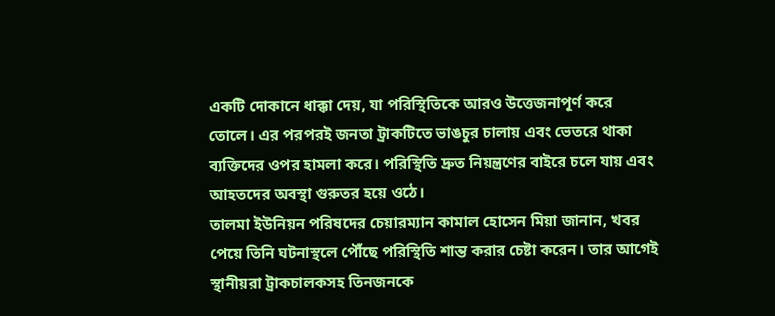একটি দোকানে ধাক্কা দেয়, যা পরিস্থিতিকে আরও উত্তেজনাপূর্ণ করে তোলে। এর পরপরই জনতা ট্রাকটিতে ভাঙচুর চালায় এবং ভেতরে থাকা ব্যক্তিদের ওপর হামলা করে। পরিস্থিতি দ্রুত নিয়ন্ত্রণের বাইরে চলে যায় এবং আহতদের অবস্থা গুরুতর হয়ে ওঠে।
তালমা ইউনিয়ন পরিষদের চেয়ারম্যান কামাল হোসেন মিয়া জানান, খবর পেয়ে তিনি ঘটনাস্থলে পৌঁছে পরিস্থিতি শান্ত করার চেষ্টা করেন। তার আগেই স্থানীয়রা ট্রাকচালকসহ তিনজনকে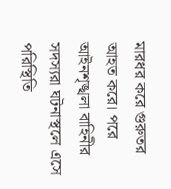মারধর করে গুরুতর আহত করে। পরে আইনশৃঙ্খলা বাহিনীর সদস্যরা ঘটনাস্থলে এসে পরিস্থিতি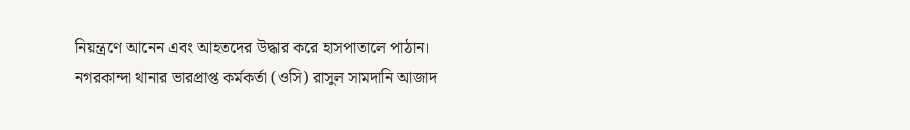নিয়ন্ত্রণে আনেন এবং আহতদের উদ্ধার করে হাসপাতালে পাঠান।
নগরকান্দা থানার ভারপ্রাপ্ত কর্মকর্তা (ওসি) রাসুল সামদানি আজাদ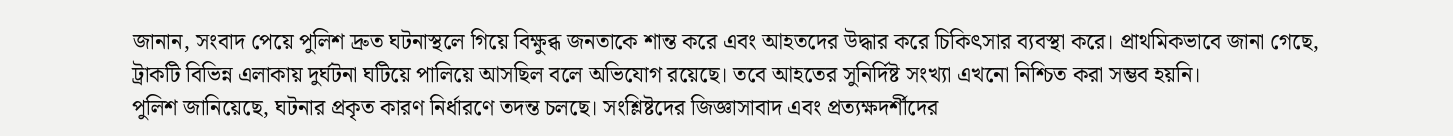জানান, সংবাদ পেয়ে পুলিশ দ্রুত ঘটনাস্থলে গিয়ে বিক্ষুব্ধ জনতাকে শান্ত করে এবং আহতদের উদ্ধার করে চিকিৎসার ব্যবস্থা করে। প্রাথমিকভাবে জানা গেছে, ট্রাকটি বিভিন্ন এলাকায় দুর্ঘটনা ঘটিয়ে পালিয়ে আসছিল বলে অভিযোগ রয়েছে। তবে আহতের সুনির্দিষ্ট সংখ্যা এখনো নিশ্চিত করা সম্ভব হয়নি।
পুলিশ জানিয়েছে, ঘটনার প্রকৃত কারণ নির্ধারণে তদন্ত চলছে। সংশ্লিষ্টদের জিজ্ঞাসাবাদ এবং প্রত্যক্ষদর্শীদের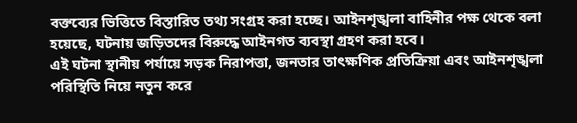বক্তব্যের ভিত্তিতে বিস্তারিত তথ্য সংগ্রহ করা হচ্ছে। আইনশৃঙ্খলা বাহিনীর পক্ষ থেকে বলা হয়েছে, ঘটনায় জড়িতদের বিরুদ্ধে আইনগত ব্যবস্থা গ্রহণ করা হবে।
এই ঘটনা স্থানীয় পর্যায়ে সড়ক নিরাপত্তা, জনতার তাৎক্ষণিক প্রতিক্রিয়া এবং আইনশৃঙ্খলা পরিস্থিতি নিয়ে নতুন করে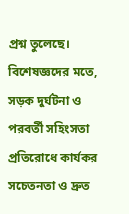প্রশ্ন তুলেছে। বিশেষজ্ঞদের মতে, সড়ক দুর্ঘটনা ও পরবর্তী সহিংসতা প্রতিরোধে কার্যকর সচেতনতা ও দ্রুত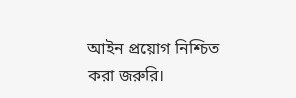আইন প্রয়োগ নিশ্চিত করা জরুরি।